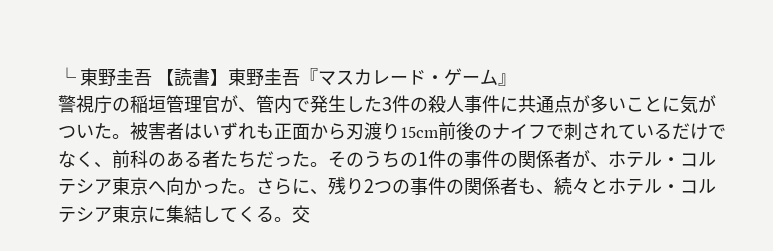└ 東野圭吾 【読書】東野圭吾『マスカレード・ゲーム』
警視庁の稲垣管理官が、管内で発生した3件の殺人事件に共通点が多いことに気がついた。被害者はいずれも正面から刃渡り15cm前後のナイフで刺されているだけでなく、前科のある者たちだった。そのうちの1件の事件の関係者が、ホテル・コルテシア東京へ向かった。さらに、残り2つの事件の関係者も、続々とホテル・コルテシア東京に集結してくる。交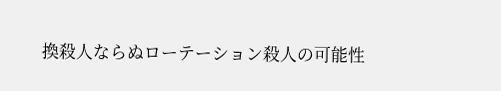換殺人ならぬローテーション殺人の可能性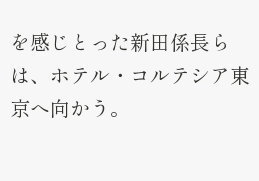を感じとった新田係長らは、ホテル・コルテシア東京へ向かう。